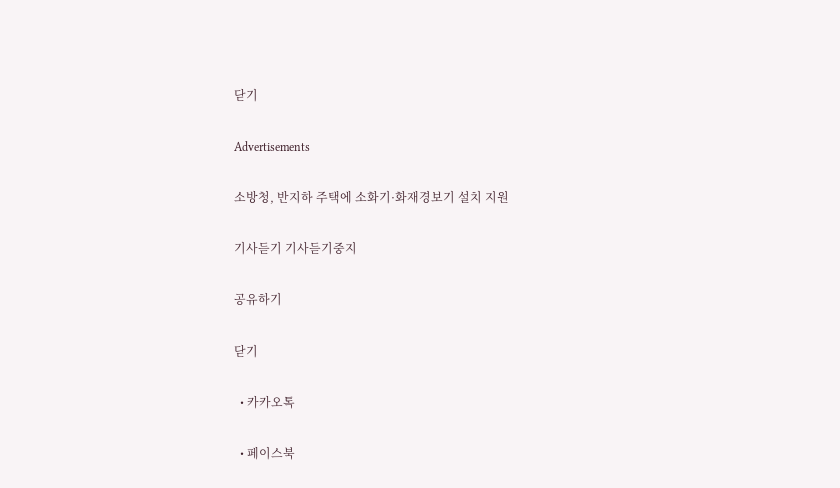닫기

Advertisements

소방청, 반지하 주택에 소화기·화재경보기 설치 지원

기사듣기 기사듣기중지

공유하기

닫기

  • 카카오톡

  • 페이스북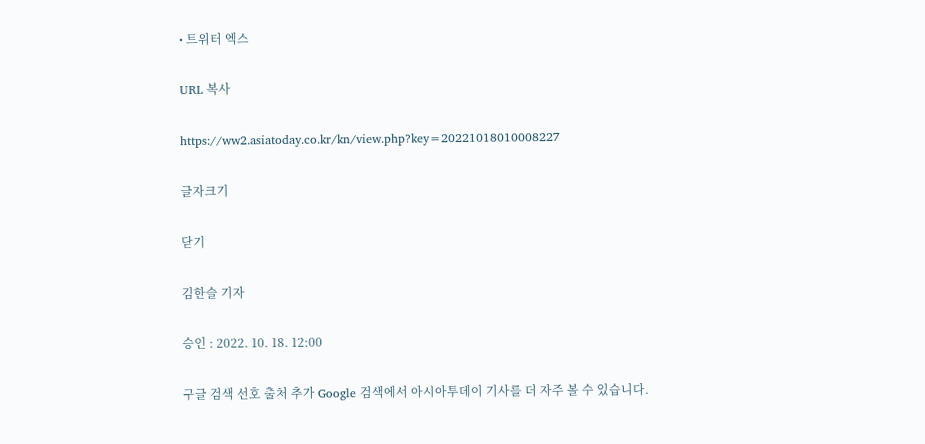• 트위터 엑스

URL 복사

https://ww2.asiatoday.co.kr/kn/view.php?key=20221018010008227

글자크기

닫기

김한슬 기자

승인 : 2022. 10. 18. 12:00

구글 검색 선호 출처 추가 Google 검색에서 아시아투데이 기사를 더 자주 볼 수 있습니다.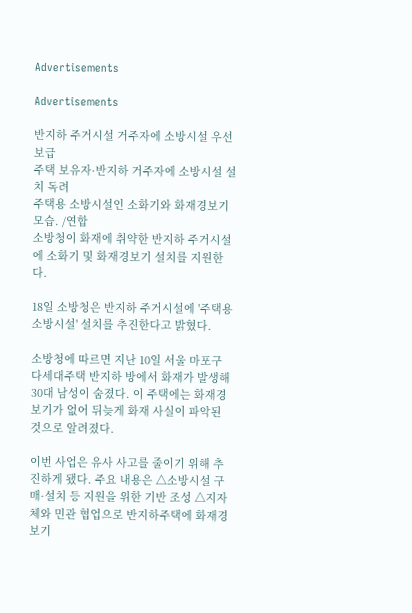Advertisements

Advertisements

반지하 주거시설 거주자에 소방시설 우선 보급
주택 보유자·반지하 거주자에 소방시설 설치 독려
주택용 소방시설인 소화기와 화재경보기 모습. /연합
소방청이 화재에 취약한 반지하 주거시설에 소화기 및 화재경보기 설치를 지원한다.

18일 소방청은 반지하 주거시설에 '주택용 소방시설' 설치를 추진한다고 밝혔다.

소방청에 따르면 지난 10일 서울 마포구 다세대주택 반지하 방에서 화재가 발생해 30대 남성이 숨졌다. 이 주택에는 화재경보기가 없어 뒤늦게 화재 사실이 파악된 것으로 알려졌다.

이번 사업은 유사 사고를 줄이기 위해 추진하게 됐다. 주요 내용은 △소방시설 구매·설치 등 지원을 위한 기반 조성 △지자체와 민관 협업으로 반지하주택에 화재경보기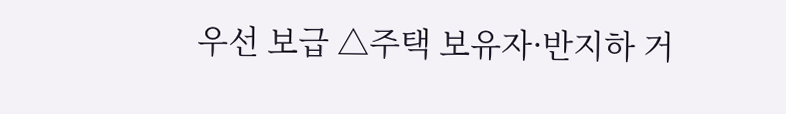우선 보급 △주택 보유자·반지하 거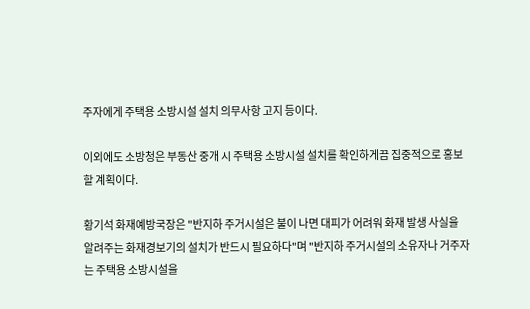주자에게 주택용 소방시설 설치 의무사항 고지 등이다.

이외에도 소방청은 부동산 중개 시 주택용 소방시설 설치를 확인하게끔 집중적으로 홍보할 계획이다.

황기석 화재예방국장은 "반지하 주거시설은 불이 나면 대피가 어려워 화재 발생 사실을 알려주는 화재경보기의 설치가 반드시 필요하다"며 "반지하 주거시설의 소유자나 거주자는 주택용 소방시설을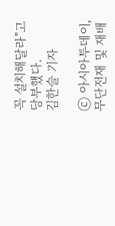꼭 설치해달라"고 당부했다.
김한슬 기자

ⓒ 아시아투데이, 무단전재 및 재배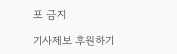포 금지

기사제보 후원하기